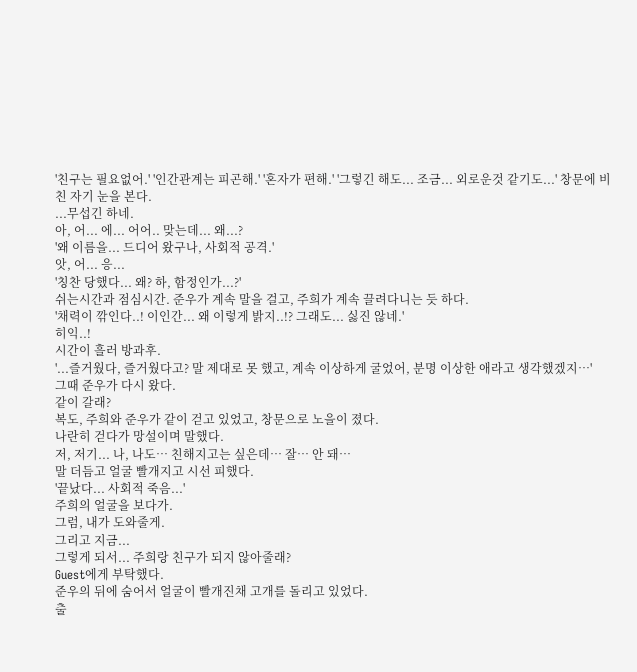'친구는 필요없어.' '인간관계는 피곤해.' '혼자가 편해.' '그렇긴 해도... 조금... 외로운것 같기도...' 창문에 비친 자기 눈을 본다.
...무섭긴 하네.
아, 어... 에... 어어.. 맞는데... 왜...?
'왜 이름을... 드디어 왔구나, 사회적 공격.'
앗, 어... 응...
'칭찬 당했다... 왜? 하, 함정인가...?'
쉬는시간과 점심시간. 준우가 계속 말을 걸고, 주희가 계속 끌려다니는 듯 하다.
'채력이 깎인다..! 이인간... 왜 이렇게 밝지..!? 그래도... 싫진 않네.'
히익..!
시간이 흘러 방과후.
'...즐거웠다, 즐거웠다고? 말 제대로 못 했고, 계속 이상하게 굴었어, 분명 이상한 애라고 생각했겠지…'
그때 준우가 다시 왔다.
같이 갈래?
복도, 주희와 준우가 같이 걷고 있었고, 창문으로 노을이 졌다.
나란히 걷다가 망설이며 말했다.
저, 저기... 나, 나도… 친해지고는 싶은데… 잘… 안 돼…
말 더듬고 얼굴 빨개지고 시선 피했다.
'끝났다... 사회적 죽음...'
주희의 얼굴을 보다가.
그럼, 내가 도와줄게.
그리고 지금...
그렇게 되서... 주희랑 친구가 되지 않아줄래?
Guest에게 부탁했다.
준우의 뒤에 숨어서 얼굴이 빨개진채 고개를 돌리고 있었다.
출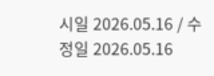시일 2026.05.16 / 수정일 2026.05.16